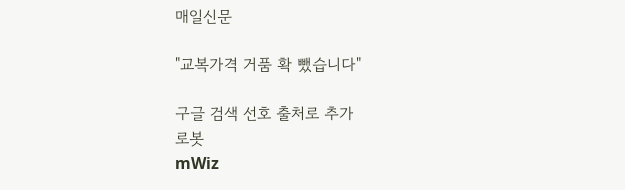매일신문

"교복가격 거품 확 뺐습니다"

구글 검색 선호 출처로 추가
로봇
mWiz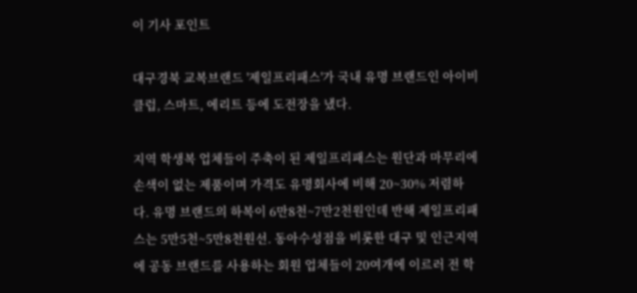이 기사 포인트

대구경북 교복브랜드 '제일프리패스'가 국내 유명 브랜드인 아이비 클럽, 스마트, 에리트 등에 도전장을 냈다.

지역 학생복 업체들이 주축이 된 제일프리패스는 원단과 마무리에 손색이 없는 제품이며 가격도 유명회사에 비해 20~30% 저렴하다. 유명 브랜드의 하복이 6만8천~7만2천원인데 반해 제일프리패스는 5만5천~5만8천원선. 동아수성점을 비롯한 대구 및 인근지역에 공동 브랜드를 사용하는 회원 업체들이 20여개에 이르러 전 학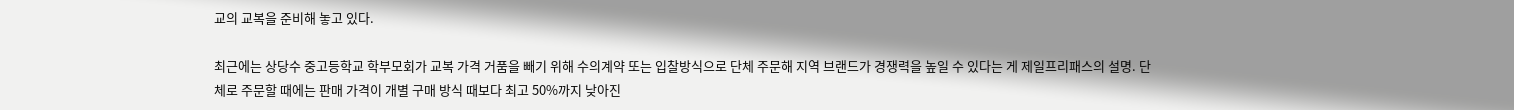교의 교복을 준비해 놓고 있다.

최근에는 상당수 중고등학교 학부모회가 교복 가격 거품을 빼기 위해 수의계약 또는 입찰방식으로 단체 주문해 지역 브랜드가 경쟁력을 높일 수 있다는 게 제일프리패스의 설명. 단체로 주문할 때에는 판매 가격이 개별 구매 방식 때보다 최고 50%까지 낮아진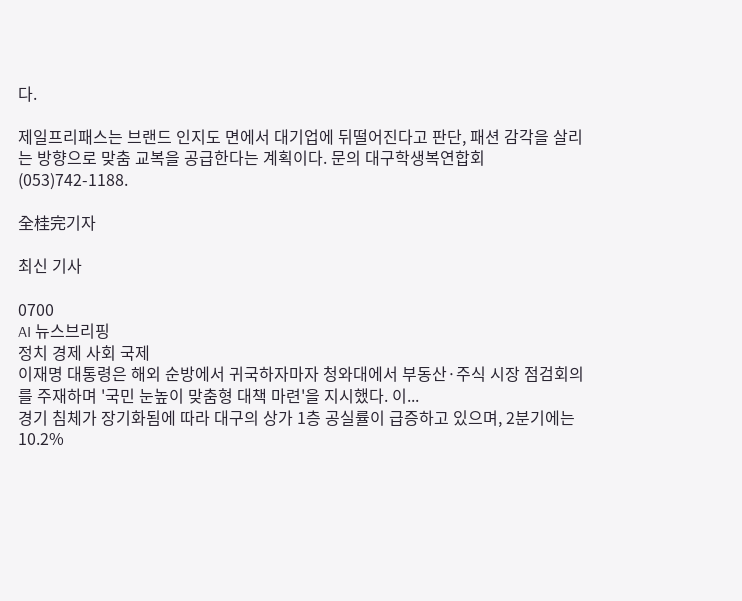다.

제일프리패스는 브랜드 인지도 면에서 대기업에 뒤떨어진다고 판단, 패션 감각을 살리는 방향으로 맞춤 교복을 공급한다는 계획이다. 문의 대구학생복연합회 (053)742-1188.

全桂完기자

최신 기사

0700
AI 뉴스브리핑
정치 경제 사회 국제
이재명 대통령은 해외 순방에서 귀국하자마자 청와대에서 부동산·주식 시장 점검회의를 주재하며 '국민 눈높이 맞춤형 대책 마련'을 지시했다. 이...
경기 침체가 장기화됨에 따라 대구의 상가 1층 공실률이 급증하고 있으며, 2분기에는 10.2%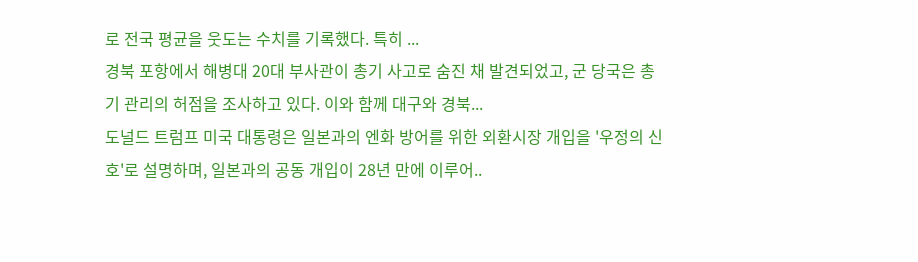로 전국 평균을 웃도는 수치를 기록했다. 특히 ...
경북 포항에서 해병대 20대 부사관이 총기 사고로 숨진 채 발견되었고, 군 당국은 총기 관리의 허점을 조사하고 있다. 이와 함께 대구와 경북...
도널드 트럼프 미국 대통령은 일본과의 엔화 방어를 위한 외환시장 개입을 '우정의 신호'로 설명하며, 일본과의 공동 개입이 28년 만에 이루어..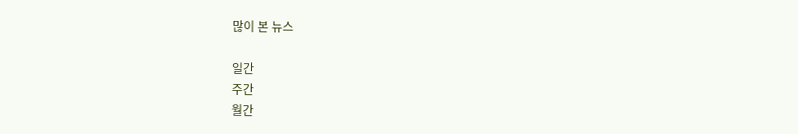많이 본 뉴스

일간
주간
월간